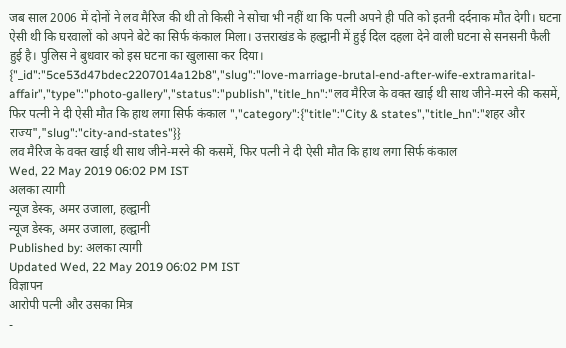जब साल 2006 में दोनों ने लव मैरिज की थी तो किसी ने सोचा भी नहीं था कि पत्नी अपने ही पति को इतनी दर्दनाक मौत देगी। घटना ऐसी थी कि घरवालों को अपने बेटे का सिर्फ कंकाल मिला। उत्तराखंड के हल्द्वानी में हुई दिल दहला देने वाली घटना से सनसनी फैली हुई है। पुलिस ने बुधवार को इस घटना का खुलासा कर दिया।
{"_id":"5ce53d47bdec2207014a12b8","slug":"love-marriage-brutal-end-after-wife-extramarital-affair","type":"photo-gallery","status":"publish","title_hn":"लव मैरिज के वक्त खाई थी साथ जीने-मरने की कसमें, फिर पत्नी ने दी ऐसी मौत कि हाथ लगा सिर्फ कंकाल ","category":{"title":"City & states","title_hn":"शहर और राज्य","slug":"city-and-states"}}
लव मैरिज के वक्त खाई थी साथ जीने-मरने की कसमें, फिर पत्नी ने दी ऐसी मौत कि हाथ लगा सिर्फ कंकाल
Wed, 22 May 2019 06:02 PM IST
अलका त्यागी
न्यूज डेस्क, अमर उजाला, हल्द्वानी
न्यूज डेस्क, अमर उजाला, हल्द्वानी
Published by: अलका त्यागी
Updated Wed, 22 May 2019 06:02 PM IST
विज्ञापन
आरोपी पत्नी और उसका मित्र
-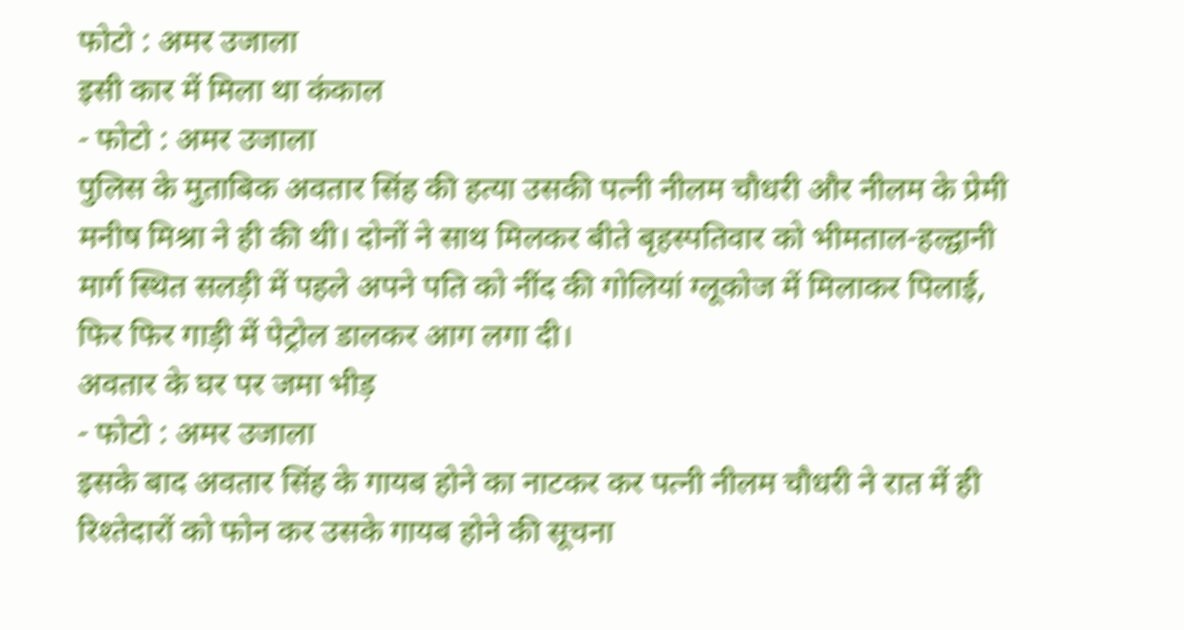फोटो : अमर उजाला
इसी कार में मिला था कंकाल
- फोटो : अमर उजाला
पुलिस के मुताबिक अवतार सिंह की हत्या उसकी पत्नी नीलम चौधरी और नीलम के प्रेमी मनीष मिश्रा ने ही की थी। दोनों ने साथ मिलकर बीते बृहस्पतिवार को भीमताल-हल्द्वानी मार्ग स्थित सलड़ी में पहले अपने पति को नींद की गोलियां ग्लूकोज में मिलाकर पिलाई, फिर फिर गाड़ी में पेट्रोल डालकर आग लगा दी।
अवतार के घर पर जमा भीड़
- फोटो : अमर उजाला
इसके बाद अवतार सिंह के गायब होने का नाटकर कर पत्नी नीलम चौधरी ने रात में ही रिश्तेदारों को फोन कर उसके गायब होने की सूचना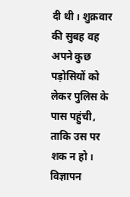दी थी। शुक्रवार की सुबह वह अपने कुछ पड़ोसियों को लेकर पुलिस के पास पहुंची, ताकि उस पर शक न हो।
विज्ञापन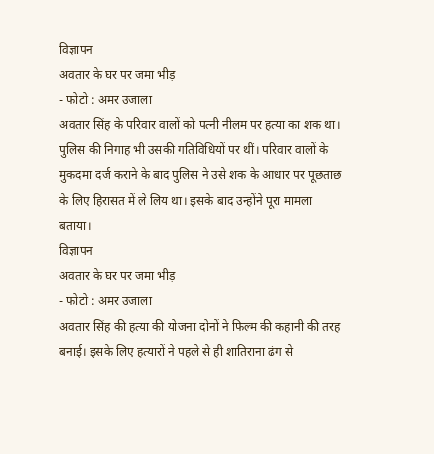विज्ञापन
अवतार के घर पर जमा भीड़
- फोटो : अमर उजाला
अवतार सिंह के परिवार वालों को पत्नी नीलम पर हत्या का शक था। पुलिस की निगाह भी उसकी गतिविधियों पर थीं। परिवार वालों के मुकदमा दर्ज कराने के बाद पुलिस ने उसे शक के आधार पर पूछताछ के लिए हिरासत में ले लिय था। इसके बाद उन्होंने पूरा मामला बताया।
विज्ञापन
अवतार के घर पर जमा भीड़
- फोटो : अमर उजाला
अवतार सिंह की हत्या की योजना दोनों ने फिल्म की कहानी की तरह बनाई। इसके लिए हत्यारों ने पहले से ही शातिराना ढंग से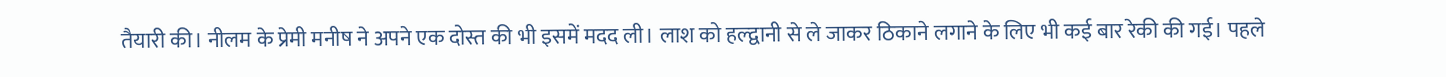तैयारी की। नीलम के प्रेमी मनीष ने अपने एक दोस्त की भी इसमें मदद ली। लाश को हल्द्वानी से ले जाकर ठिकाने लगाने के लिए भी कई बार रेकी की गई। पहले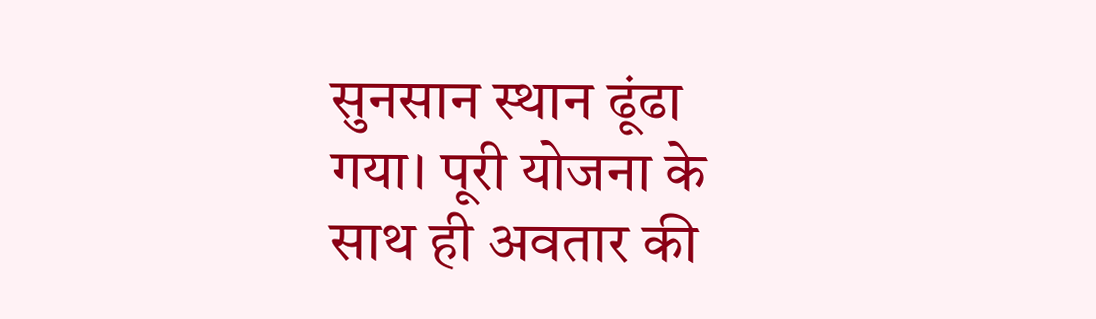सुनसान स्थान ढूंढा गया। पूरी योजना के साथ ही अवतार की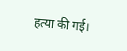हत्या की गई।